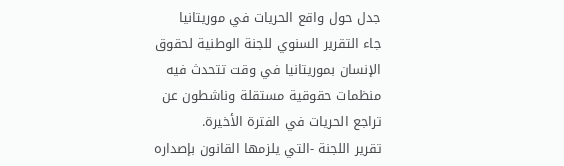جدل حول واقع الحريات في موريتانيا
جاء التقرير السنوي للجنة الوطنية لحقوق الإنسان بموريتانيا في وقت تتحدث فيه منظمات حقوقية مستقلة وناشطون عن تراجع الحريات في الفترة الأخيرة.
تقرير اللجنة -التي يلزمها القانون بإصداره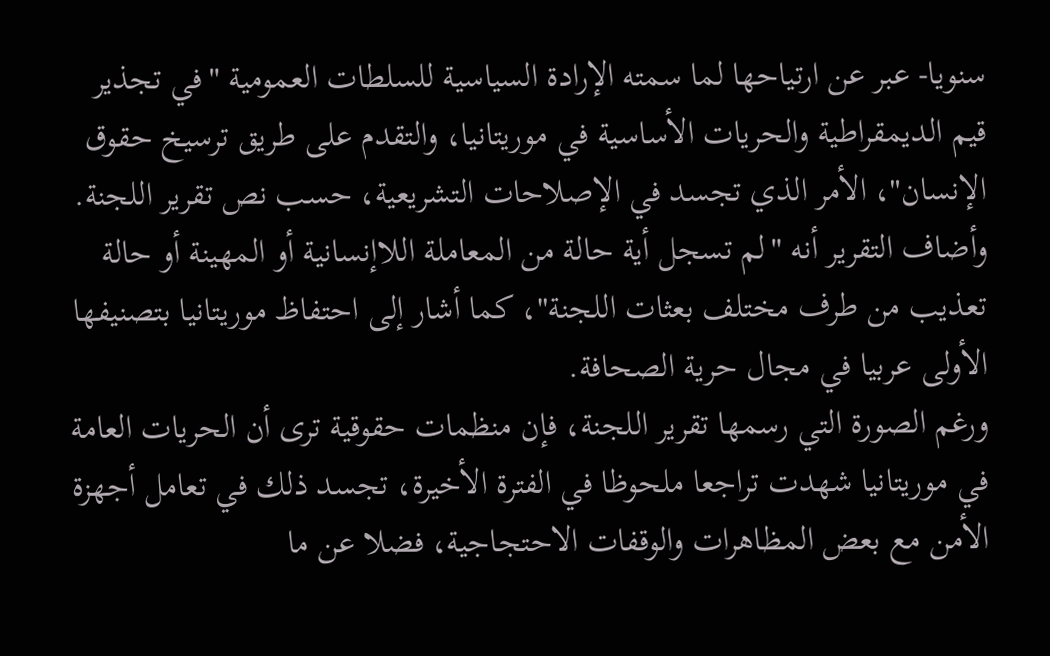سنويا- عبر عن ارتياحها لما سمته الإرادة السياسية للسلطات العمومية "في تجذير قيم الديمقراطية والحريات الأساسية في موريتانيا، والتقدم على طريق ترسيخ حقوق الإنسان"، الأمر الذي تجسد في الإصلاحات التشريعية، حسب نص تقرير اللجنة.
وأضاف التقرير أنه "لم تسجل أية حالة من المعاملة اللاإنسانية أو المهينة أو حالة تعذيب من طرف مختلف بعثات اللجنة"، كما أشار إلى احتفاظ موريتانيا بتصنيفها الأولى عربيا في مجال حرية الصحافة.
ورغم الصورة التي رسمها تقرير اللجنة، فإن منظمات حقوقية ترى أن الحريات العامة في موريتانيا شهدت تراجعا ملحوظا في الفترة الأخيرة، تجسد ذلك في تعامل أجهزة الأمن مع بعض المظاهرات والوقفات الاحتجاجية، فضلا عن ما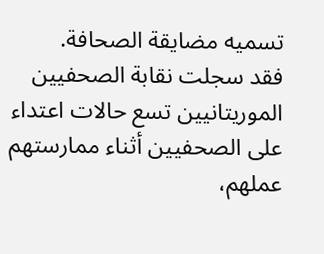تسميه مضايقة الصحافة.
فقد سجلت نقابة الصحفيين الموريتانيين تسع حالات اعتداء على الصحفيين أثناء ممارستهم عملهم،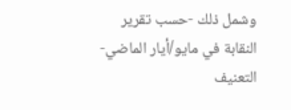وشمل ذلك -حسب تقرير النقابة في مايو/أيار الماضي- التعنيف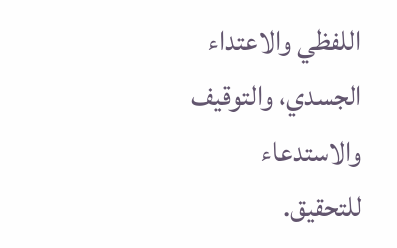اللفظي والاعتداء الجسدي، والتوقيف والاستدعاء للتحقيق.